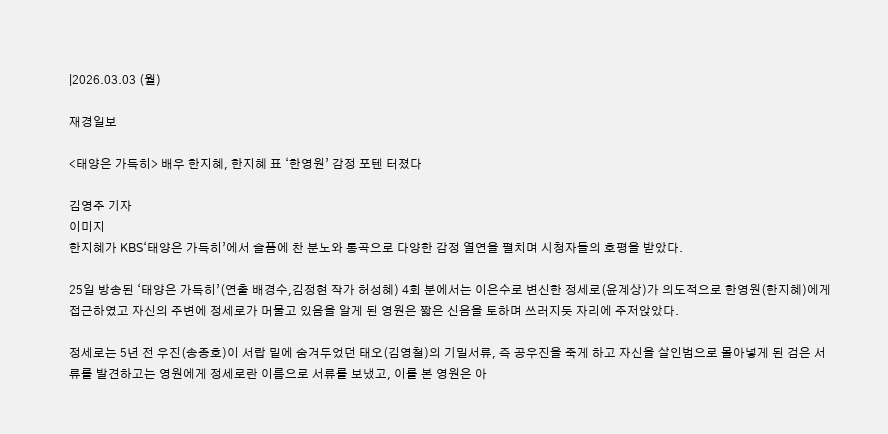|2026.03.03 (월)

재경일보

<태양은 가득히> 배우 한지혜, 한지혜 표 ‘한영원’ 감정 포텐 터졌다

김영주 기자
이미지
한지혜가 KBS‘태양은 가득히’에서 슬픔에 찬 분노와 통곡으로 다양한 감정 열연을 펼치며 시청자들의 호평을 받았다.

25일 방송된 ‘태양은 가득히’(연출 배경수,김정현 작가 허성혜) 4회 분에서는 이은수로 변신한 정세로(윤계상)가 의도적으로 한영원(한지혜)에게 접근하였고 자신의 주변에 정세로가 머물고 있음을 알게 된 영원은 짧은 신음을 토하며 쓰러지듯 자리에 주저앉았다.

정세로는 5년 전 우진(송종호)이 서랍 밑에 숨겨두었던 태오(김영철)의 기밀서류, 즉 공우진을 죽게 하고 자신을 살인범으로 몰아넣게 된 검은 서류를 발견하고는 영원에게 정세로란 이름으로 서류를 보냈고, 이를 본 영원은 아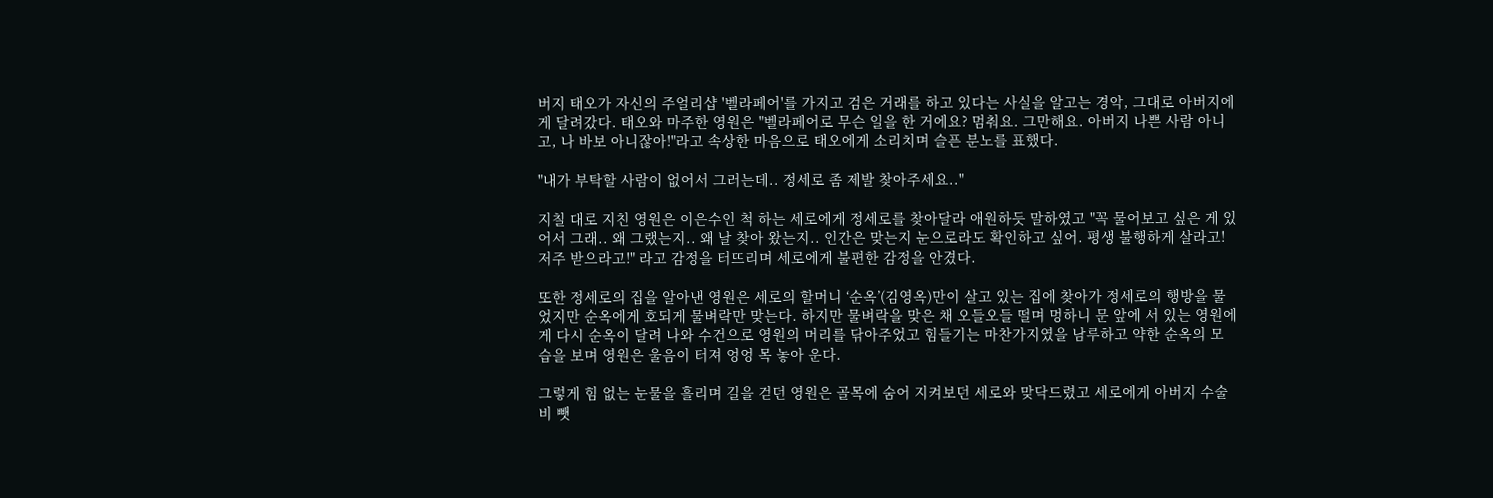버지 태오가 자신의 주얼리샵 '벨라페어'를 가지고 검은 거래를 하고 있다는 사실을 알고는 경악, 그대로 아버지에게 달려갔다. 태오와 마주한 영원은 "벨라페어로 무슨 일을 한 거에요? 멈춰요. 그만해요. 아버지 나쁜 사람 아니고, 나 바보 아니잖아!"라고 속상한 마음으로 태오에게 소리치며 슬픈 분노를 표했다.

"내가 부탁할 사람이 없어서 그러는데.. 정세로 좀 제발 찾아주세요.."

지칠 대로 지친 영원은 이은수인 척 하는 세로에게 정세로를 찾아달라 애원하듯 말하였고 "꼭 물어보고 싶은 게 있어서 그래.. 왜 그랬는지.. 왜 날 찾아 왔는지.. 인간은 맞는지 눈으로라도 확인하고 싶어. 평생 불행하게 살라고! 저주 받으라고!" 라고 감정을 터뜨리며 세로에게 불편한 감정을 안겼다.

또한 정세로의 집을 알아낸 영원은 세로의 할머니 ‘순옥’(김영옥)만이 살고 있는 집에 찾아가 정세로의 행방을 물었지만 순옥에게 호되게 물벼락만 맞는다. 하지만 물벼락을 맞은 채 오들오들 떨며 멍하니 문 앞에 서 있는 영원에게 다시 순옥이 달려 나와 수건으로 영원의 머리를 닦아주었고 힘들기는 마찬가지였을 남루하고 약한 순옥의 모습을 보며 영원은 울음이 터져 엉엉 목 놓아 운다.

그렇게 힘 없는 눈물을 흘리며 길을 걷던 영원은 골목에 숨어 지켜보던 세로와 맞닥드렸고 세로에게 아버지 수술비 뺏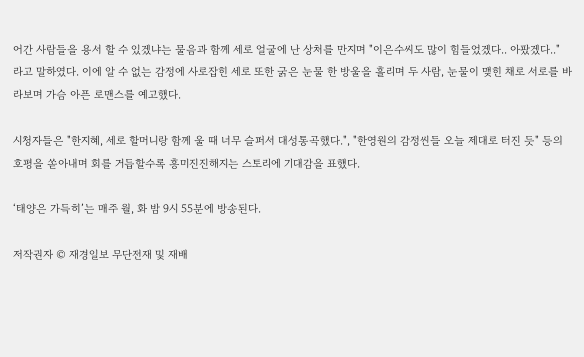어간 사람들을 용서 할 수 있겠냐는 물음과 함께 세로 얼굴에 난 상처를 만지며 "이은수씨도 많이 힘들었겠다.. 아팠겠다.." 라고 말하였다. 이에 알 수 없는 감정에 사로잡힌 세로 또한 굵은 눈물 한 방울을 흘리며 두 사람, 눈물이 맺힌 채로 서로를 바라보며 가슴 아픈 로맨스를 예고했다.

시청자들은 "한지혜, 세로 할머니랑 함께 울 때 너무 슬퍼서 대성통곡했다.", "한영원의 감정씬들 오늘 제대로 터진 듯" 등의 호평을 쏟아내며 회를 거듭할수록 흥미진진해지는 스토리에 기대감을 표했다.

‘태양은 가득히’는 매주 월, 화 밤 9시 55분에 방송된다.

저작권자 © 재경일보 무단전재 및 재배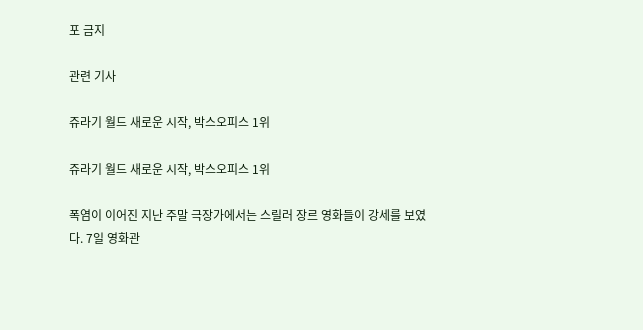포 금지

관련 기사

쥬라기 월드 새로운 시작, 박스오피스 1위

쥬라기 월드 새로운 시작, 박스오피스 1위

폭염이 이어진 지난 주말 극장가에서는 스릴러 장르 영화들이 강세를 보였다. 7일 영화관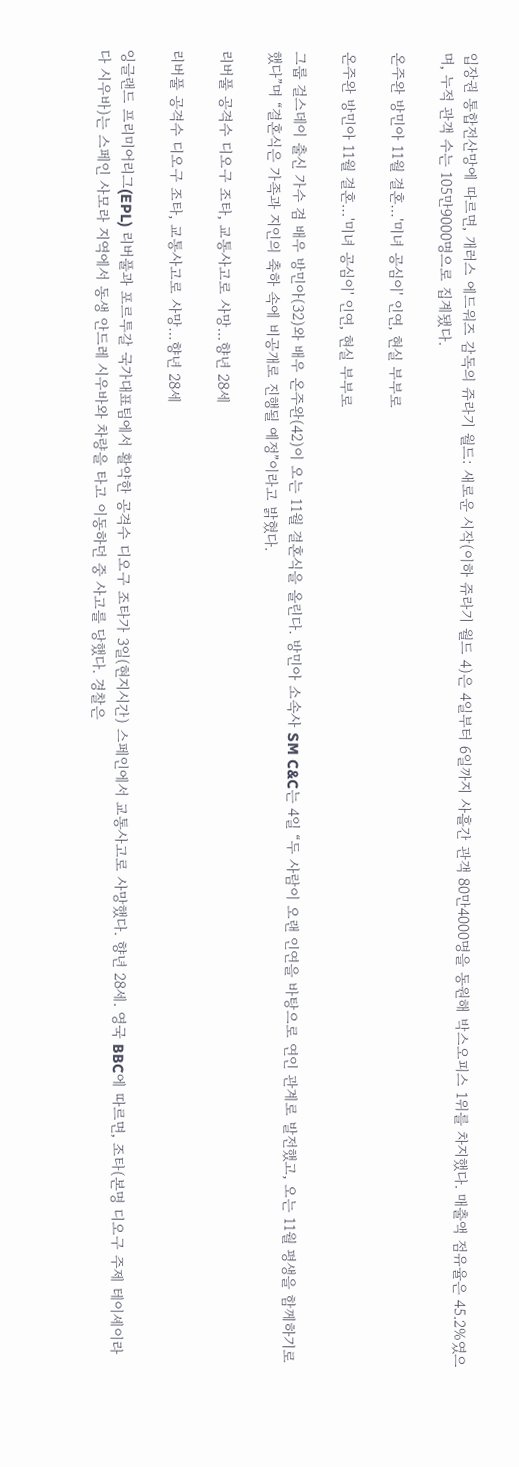입장권 통합전산망에 따르면, 개러스 에드워즈 감독의 쥬라기 월드: 새로운 시작(이하 쥬라기 월드 4)은 4일부터 6일까지 사흘간 관객 80만4000명을 동원해 박스오피스 1위를 차지했다. 매출액 점유율은 45.2%였으며, 누적 관객 수는 105만9000명으로 집계됐다.

온주완 방민아 11월 결혼…'미녀 공심이' 인연, 현실 부부로

온주완 방민아 11월 결혼…'미녀 공심이' 인연, 현실 부부로

그룹 걸스데이 출신 가수 겸 배우 방민아(32)와 배우 온주완(42)이 오는 11월 결혼식을 올린다. 방민아 소속사 SM C&C는 4일 “두 사람이 오랜 인연을 바탕으로 연인 관계로 발전했고, 오는 11월 평생을 함께하기로 했다”며 “결혼식은 가족과 지인의 축하 속에 비공개로 진행될 예정”이라고 밝혔다.

리버풀 공격수 디오구 조타, 교통사고로 사망…향년 28세

리버풀 공격수 디오구 조타, 교통사고로 사망…향년 28세

잉글랜드 프리미어리그(EPL) 리버풀과 포르투갈 국가대표팀에서 활약한 공격수 디오구 조타가 3일(현지시간) 스페인에서 교통사고로 사망했다. 향년 28세. 영국 BBC에 따르면, 조타(본명 디오구 주제 테이셰이라 다 시우바)는 스페인 사모라 지역에서 동생 안드레 시우바와 차량을 타고 이동하던 중 사고를 당했다. 경찰은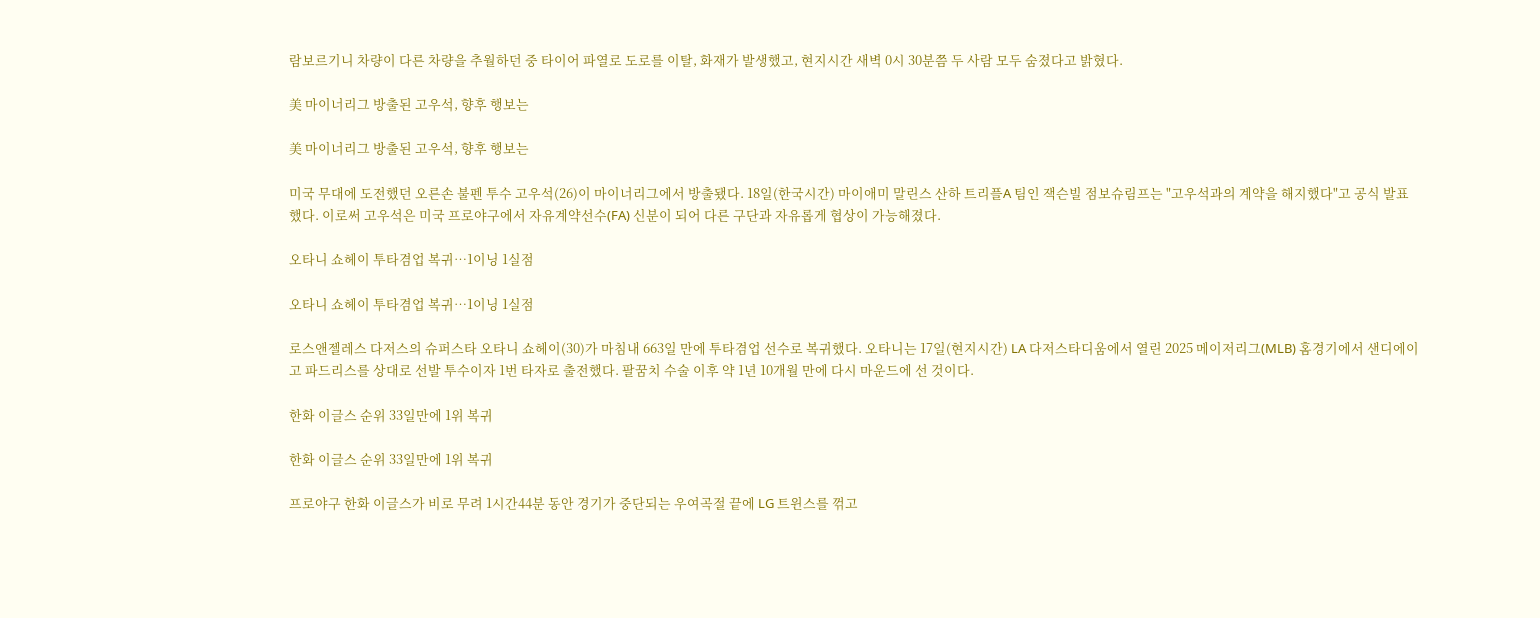람보르기니 차량이 다른 차량을 추월하던 중 타이어 파열로 도로를 이탈, 화재가 발생했고, 현지시간 새벽 0시 30분쯤 두 사람 모두 숨졌다고 밝혔다.

美 마이너리그 방출된 고우석, 향후 행보는

美 마이너리그 방출된 고우석, 향후 행보는

미국 무대에 도전했던 오른손 불펜 투수 고우석(26)이 마이너리그에서 방출됐다. 18일(한국시간) 마이애미 말린스 산하 트리플A 팀인 잭슨빌 점보슈림프는 "고우석과의 계약을 해지했다"고 공식 발표했다. 이로써 고우석은 미국 프로야구에서 자유계약선수(FA) 신분이 되어 다른 구단과 자유롭게 협상이 가능해졌다.

오타니 쇼헤이 투타겸업 복귀…1이닝 1실점

오타니 쇼헤이 투타겸업 복귀…1이닝 1실점

로스앤젤레스 다저스의 슈퍼스타 오타니 쇼헤이(30)가 마침내 663일 만에 투타겸업 선수로 복귀했다. 오타니는 17일(현지시간) LA 다저스타디움에서 열린 2025 메이저리그(MLB) 홈경기에서 샌디에이고 파드리스를 상대로 선발 투수이자 1번 타자로 출전했다. 팔꿈치 수술 이후 약 1년 10개월 만에 다시 마운드에 선 것이다.

한화 이글스 순위 33일만에 1위 복귀

한화 이글스 순위 33일만에 1위 복귀

프로야구 한화 이글스가 비로 무려 1시간44분 동안 경기가 중단되는 우여곡절 끝에 LG 트윈스를 꺾고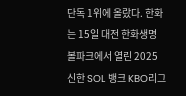단독 1위에 올랐다. 한화는 15일 대전 한화생명 볼파크에서 열린 2025 신한 SOL 뱅크 KBO리그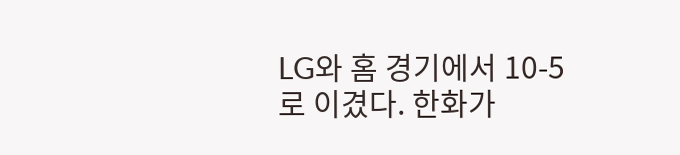LG와 홈 경기에서 10-5로 이겼다. 한화가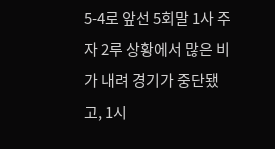5-4로 앞선 5회말 1사 주자 2루 상황에서 많은 비가 내려 경기가 중단됐고, 1시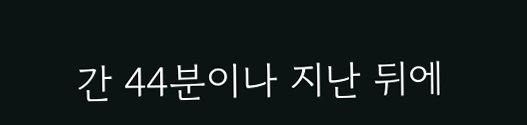간 44분이나 지난 뒤에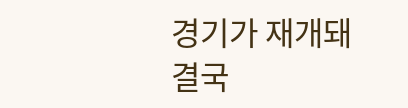경기가 재개돼 결국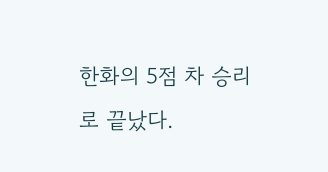한화의 5점 차 승리로 끝났다.